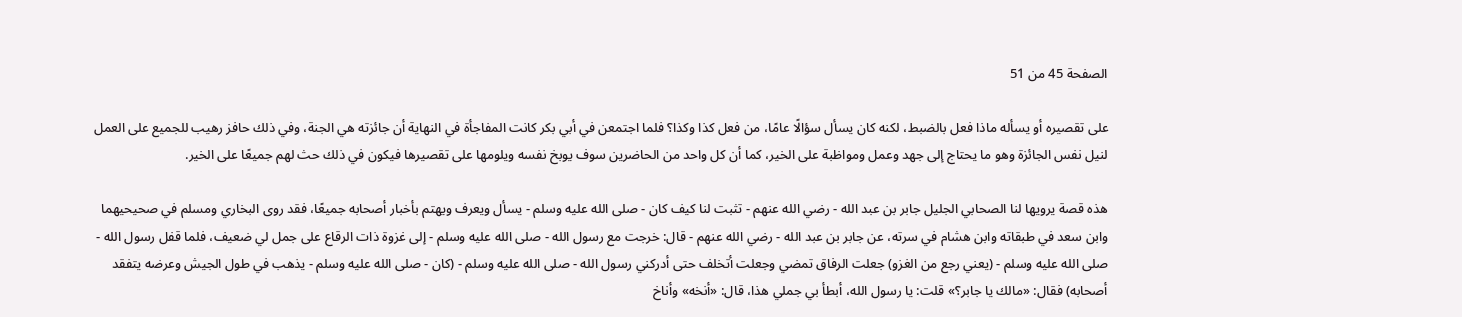الصفحة 45 من 51

على تقصيره أو يسأله ماذا فعل بالضبط، لكنه كان يسأل سؤالًا عامًا، من فعل كذا وكذا؟ فلما اجتمعن في أبي بكر كانت المفاجأة في النهاية أن جائزته هي الجنة، وفي ذلك حافز رهيب للجميع على العمل لنيل نفس الجائزة وهو ما يحتاج إلى جهد وعمل ومواظبة على الخير، كما أن كل واحد من الحاضرين سوف يوبخ نفسه ويلومها على تقصيرها فيكون في ذلك حث لهم جميعًا على الخير.

هذه قصة يرويها لنا الصحابي الجليل جابر بن عبد الله - رضي الله عنهم - تثبت لنا كيف كان - صلى الله عليه وسلم - يسأل ويعرف ويهتم بأخبار أصحابه جميعًا، فقد روى البخاري ومسلم في صحيحيهما وابن سعد في طبقاته وابن هشام في سرته، عن جابر بن عبد الله - رضي الله عنهم - قال: خرجت مع رسول الله - صلى الله عليه وسلم - إلى غزوة ذات الرقاع على جمل لي ضعيف، فلما قفل رسول الله - صلى الله عليه وسلم - (يعني رجع من الغزو) جعلت الرفاق تمضي وجعلت أتخلف حتى أدركني رسول الله - صلى الله عليه وسلم - (كان - صلى الله عليه وسلم - يذهب في طول الجيش وعرضه يتفقد أصحابه) فقال: «مالك يا جابر؟» قلت: يا رسول الله، أبطأ بي جملي هذا، قال: «أنخه» وأناخ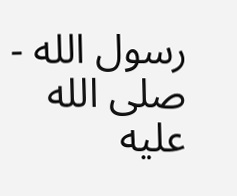رسول الله - صلى الله عليه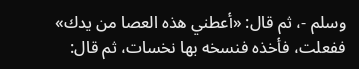وسلم -، ثم قال: «أعطني هذه العصا من يدك» ففعلت، فأخذه فنسخه بها نخسات، ثم قال: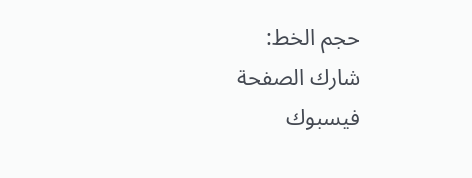حجم الخط:
شارك الصفحة
فيسبوك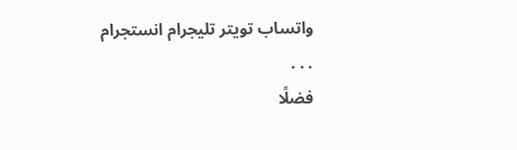واتساب تويتر تليجرام انستجرام
. . .
فضلًا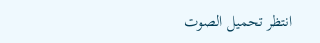انتظر تحميل الصوت